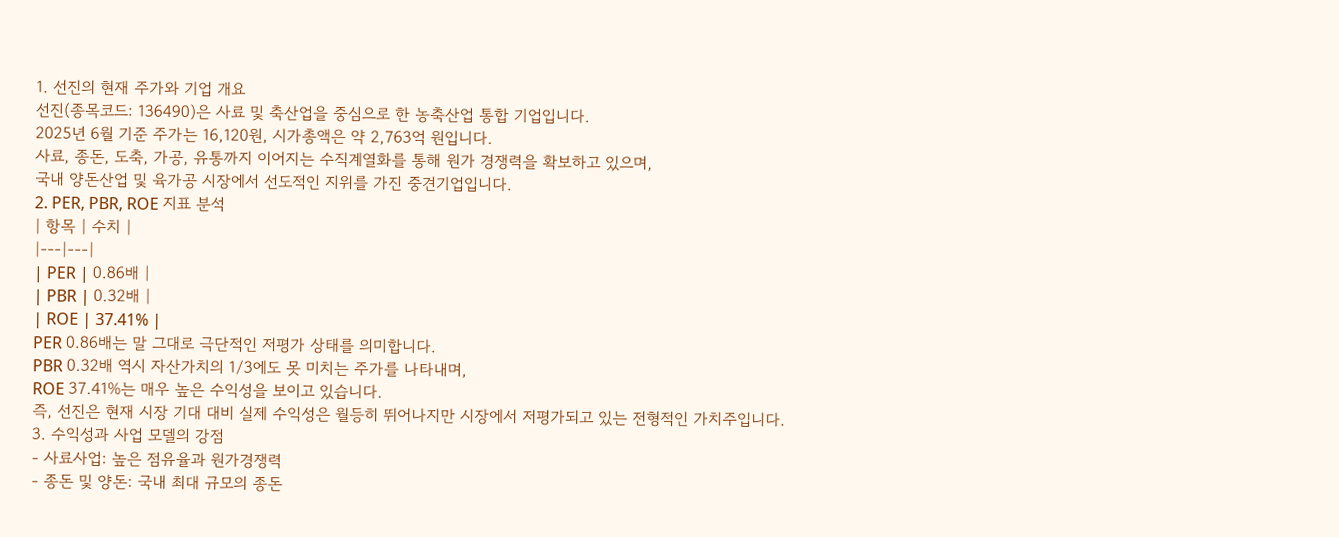1. 선진의 현재 주가와 기업 개요
선진(종목코드: 136490)은 사료 및 축산업을 중심으로 한 농축산업 통합 기업입니다.
2025년 6월 기준 주가는 16,120원, 시가총액은 약 2,763억 원입니다.
사료, 종돈, 도축, 가공, 유통까지 이어지는 수직계열화를 통해 원가 경쟁력을 확보하고 있으며,
국내 양돈산업 및 육가공 시장에서 선도적인 지위를 가진 중견기업입니다.
2. PER, PBR, ROE 지표 분석
| 항목 | 수치 |
|---|---|
| PER | 0.86배 |
| PBR | 0.32배 |
| ROE | 37.41% |
PER 0.86배는 말 그대로 극단적인 저평가 상태를 의미합니다.
PBR 0.32배 역시 자산가치의 1/3에도 못 미치는 주가를 나타내며,
ROE 37.41%는 매우 높은 수익성을 보이고 있습니다.
즉, 선진은 현재 시장 기대 대비 실제 수익성은 월등히 뛰어나지만 시장에서 저평가되고 있는 전형적인 가치주입니다.
3. 수익성과 사업 모델의 강점
- 사료사업: 높은 점유율과 원가경쟁력
- 종돈 및 양돈: 국내 최대 규모의 종돈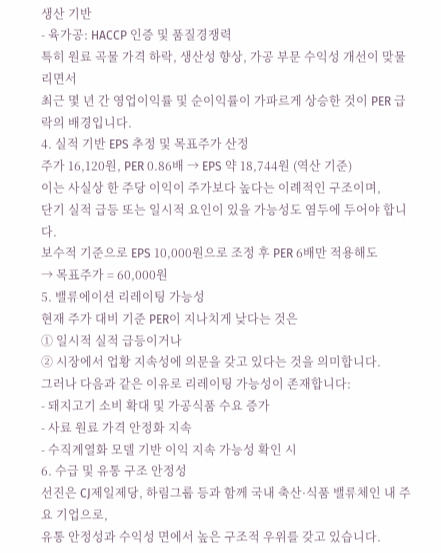생산 기반
- 육가공: HACCP 인증 및 품질경쟁력
특히 원료 곡물 가격 하락, 생산성 향상, 가공 부문 수익성 개선이 맞물리면서
최근 몇 년 간 영업이익률 및 순이익률이 가파르게 상승한 것이 PER 급락의 배경입니다.
4. 실적 기반 EPS 추정 및 목표주가 산정
주가 16,120원, PER 0.86배 → EPS 약 18,744원 (역산 기준)
이는 사실상 한 주당 이익이 주가보다 높다는 이례적인 구조이며,
단기 실적 급등 또는 일시적 요인이 있을 가능성도 염두에 두어야 합니다.
보수적 기준으로 EPS 10,000원으로 조정 후 PER 6배만 적용해도
→ 목표주가 = 60,000원
5. 밸류에이션 리레이팅 가능성
현재 주가 대비 기준 PER이 지나치게 낮다는 것은
① 일시적 실적 급등이거나
② 시장에서 업황 지속성에 의문을 갖고 있다는 것을 의미합니다.
그러나 다음과 같은 이유로 리레이팅 가능성이 존재합니다:
- 돼지고기 소비 확대 및 가공식품 수요 증가
- 사료 원료 가격 안정화 지속
- 수직계열화 모델 기반 이익 지속 가능성 확인 시
6. 수급 및 유통 구조 안정성
선진은 CJ제일제당, 하림그룹 등과 함께 국내 축산·식품 밸류체인 내 주요 기업으로,
유통 안정성과 수익성 면에서 높은 구조적 우위를 갖고 있습니다.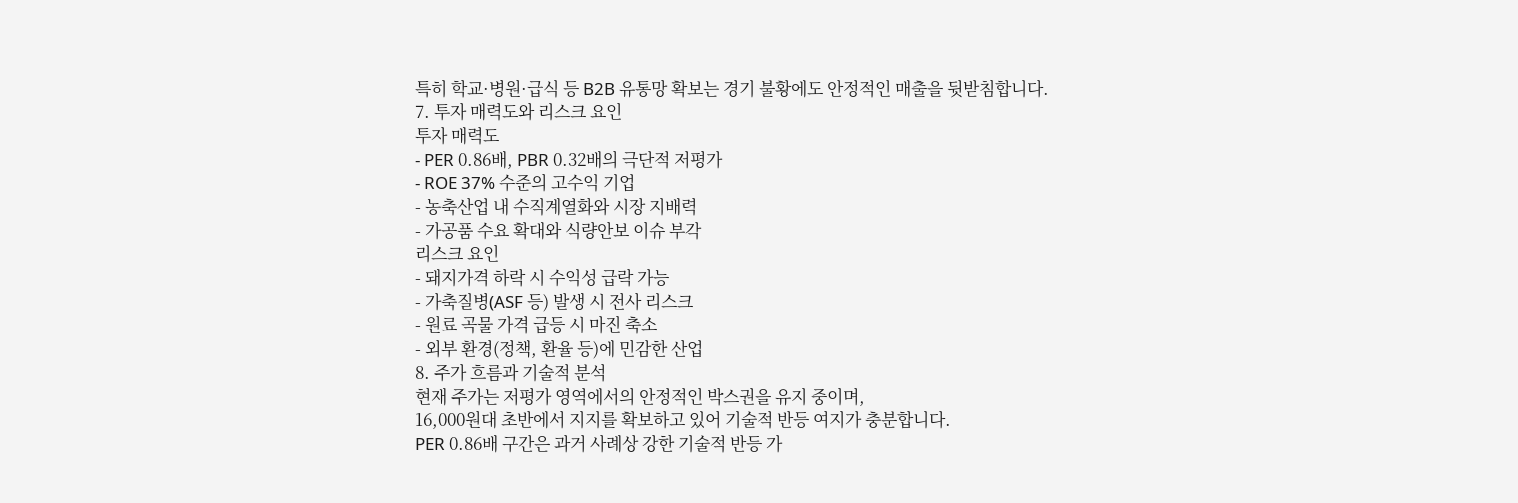특히 학교·병원·급식 등 B2B 유통망 확보는 경기 불황에도 안정적인 매출을 뒷받침합니다.
7. 투자 매력도와 리스크 요인
투자 매력도
- PER 0.86배, PBR 0.32배의 극단적 저평가
- ROE 37% 수준의 고수익 기업
- 농축산업 내 수직계열화와 시장 지배력
- 가공품 수요 확대와 식량안보 이슈 부각
리스크 요인
- 돼지가격 하락 시 수익성 급락 가능
- 가축질병(ASF 등) 발생 시 전사 리스크
- 원료 곡물 가격 급등 시 마진 축소
- 외부 환경(정책, 환율 등)에 민감한 산업
8. 주가 흐름과 기술적 분석
현재 주가는 저평가 영역에서의 안정적인 박스권을 유지 중이며,
16,000원대 초반에서 지지를 확보하고 있어 기술적 반등 여지가 충분합니다.
PER 0.86배 구간은 과거 사례상 강한 기술적 반등 가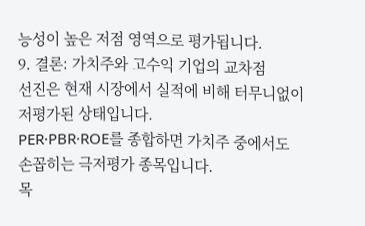능성이 높은 저점 영역으로 평가됩니다.
9. 결론: 가치주와 고수익 기업의 교차점
선진은 현재 시장에서 실적에 비해 터무니없이 저평가된 상태입니다.
PER·PBR·ROE를 종합하면 가치주 중에서도 손꼽히는 극저평가 종목입니다.
목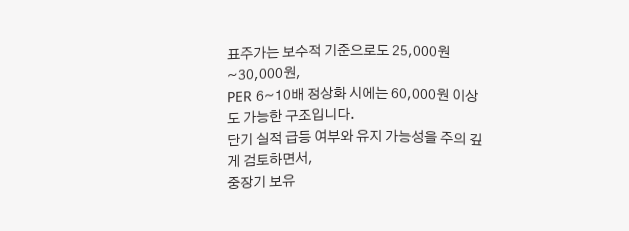표주가는 보수적 기준으로도 25,000원~30,000원,
PER 6~10배 정상화 시에는 60,000원 이상도 가능한 구조입니다.
단기 실적 급등 여부와 유지 가능성을 주의 깊게 검토하면서,
중장기 보유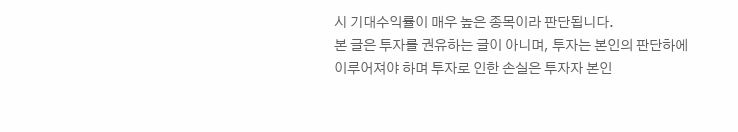시 기대수익률이 매우 높은 종목이라 판단됩니다.
본 글은 투자를 권유하는 글이 아니며, 투자는 본인의 판단하에 이루어져야 하며 투자로 인한 손실은 투자자 본인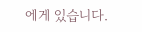에게 있습니다.